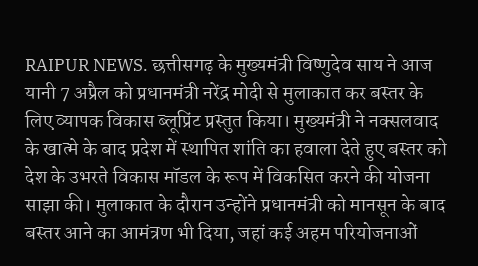RAIPUR NEWS. छत्तीसगढ़ के मुख्यमंत्री विष्णुदेव साय ने आज यानी 7 अप्रैल को प्रधानमंत्री नरेंद्र मोदी से मुलाकात कर बस्तर के लिए व्यापक विकास ब्लूप्रिंट प्रस्तुत किया। मुख्यमंत्री ने नक्सलवाद के खात्मे के बाद प्रदेश में स्थापित शांति का हवाला देते हुए बस्तर को देश के उभरते विकास मॉडल के रूप में विकसित करने की योजना साझा की। मुलाकात के दौरान उन्होंने प्रधानमंत्री को मानसून के बाद बस्तर आने का आमंत्रण भी दिया, जहां कई अहम परियोजनाओं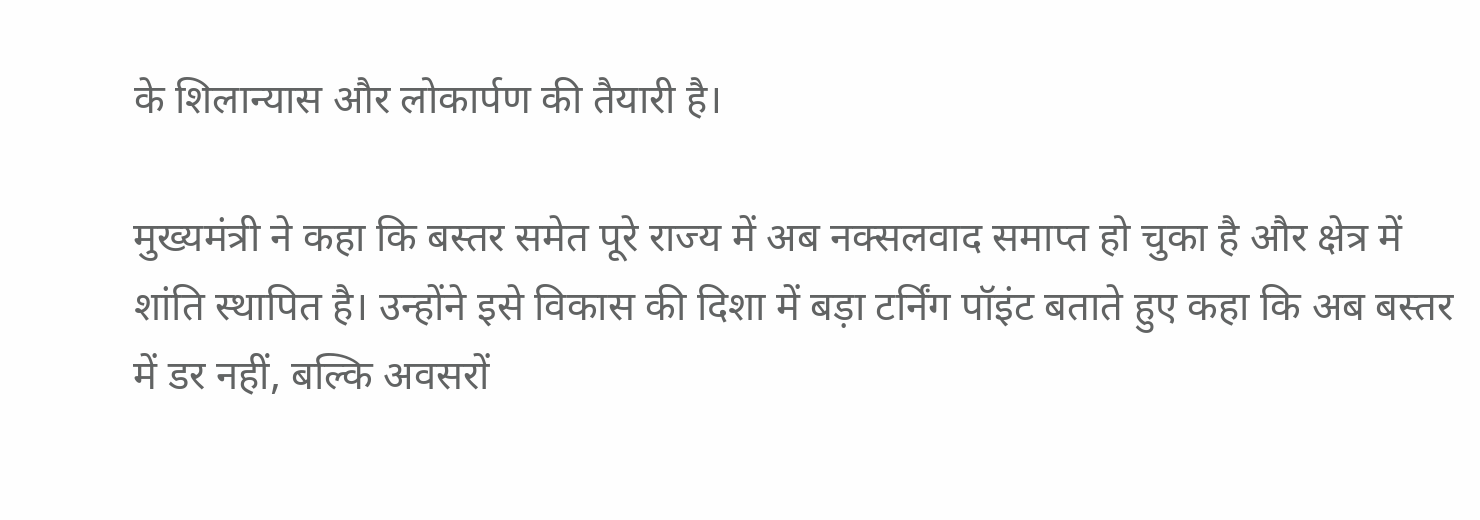के शिलान्यास और लोकार्पण की तैयारी है।

मुख्यमंत्री ने कहा कि बस्तर समेत पूरे राज्य में अब नक्सलवाद समाप्त हो चुका है और क्षेत्र में शांति स्थापित है। उन्होंने इसे विकास की दिशा में बड़ा टर्निंग पॉइंट बताते हुए कहा कि अब बस्तर में डर नहीं, बल्कि अवसरों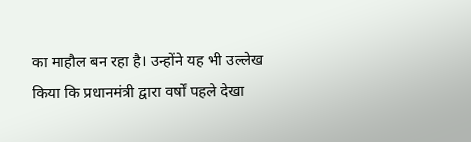का माहौल बन रहा है। उन्होंने यह भी उल्लेख किया कि प्रधानमंत्री द्वारा वर्षों पहले देखा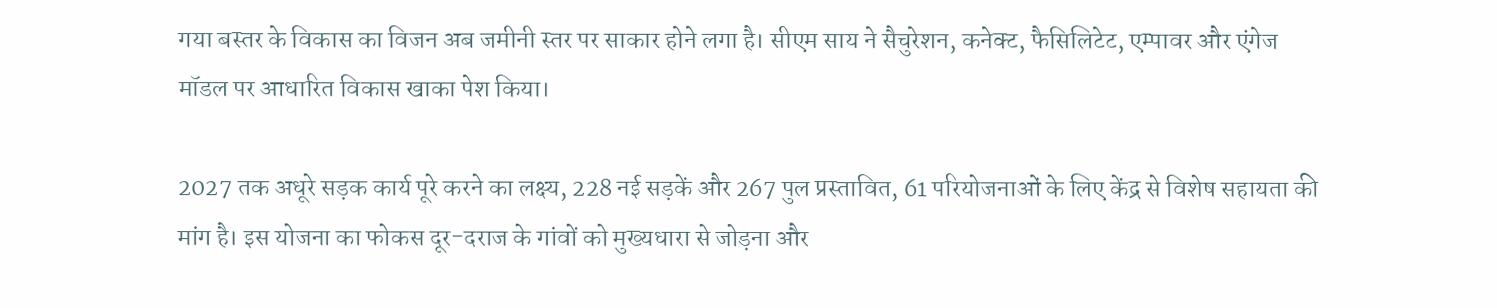गया बस्तर के विकास का विजन अब जमीनी स्तर पर साकार होने लगा है। सीएम साय ने सैचुरेशन, कनेक्ट, फैसिलिटेट, एम्पावर और एंगेज मॉडल पर आधारित विकास खाका पेश किया।

2027 तक अधूरे सड़क कार्य पूरे करने का लक्ष्य, 228 नई सड़कें और 267 पुल प्रस्तावित, 61 परियोजनाओं के लिए केंद्र से विशेष सहायता की मांग है। इस योजना का फोकस दूर-दराज के गांवों को मुख्यधारा से जोड़ना और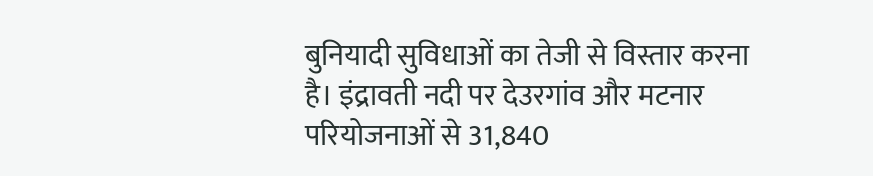बुनियादी सुविधाओं का तेजी से विस्तार करना है। इंद्रावती नदी पर देउरगांव और मटनार परियोजनाओं से 31,840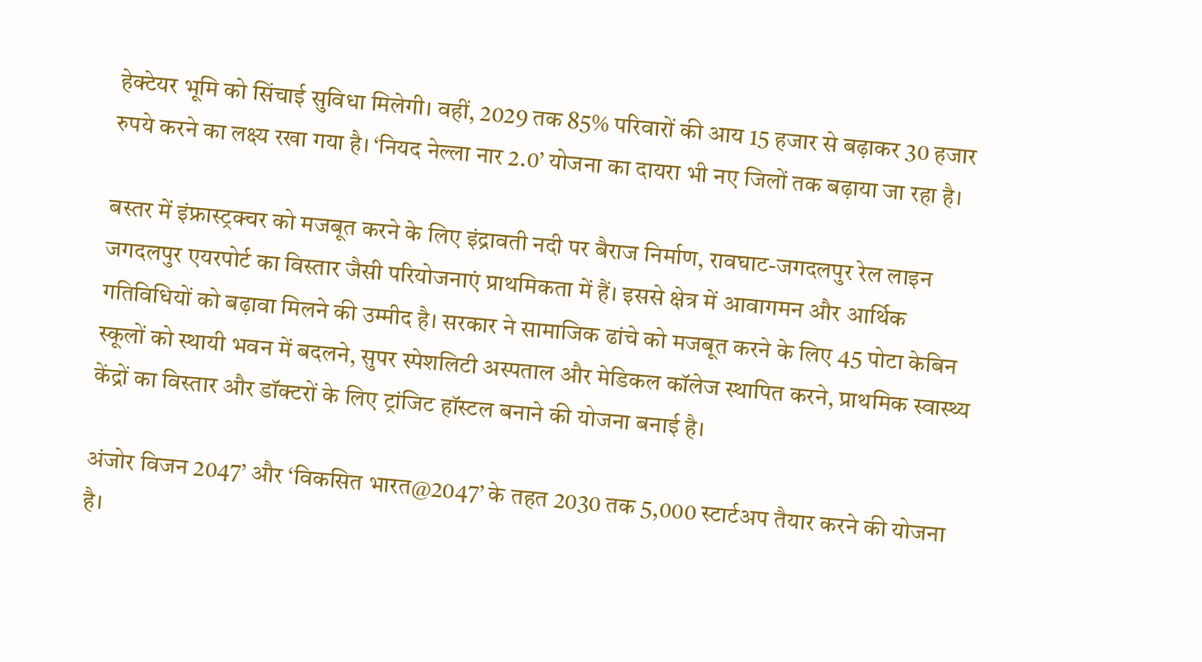हेक्टेयर भूमि को सिंचाई सुविधा मिलेगी। वहीं, 2029 तक 85% परिवारों की आय 15 हजार से बढ़ाकर 30 हजार रुपये करने का लक्ष्य रखा गया है। ‘नियद नेल्ला नार 2.0’ योजना का दायरा भी नए जिलों तक बढ़ाया जा रहा है।

बस्तर में इंफ्रास्ट्रक्चर को मजबूत करने के लिए इंद्रावती नदी पर बैराज निर्माण, रावघाट-जगदलपुर रेल लाइन जगदलपुर एयरपोर्ट का विस्तार जैसी परियोजनाएं प्राथमिकता में हैं। इससे क्षेत्र में आवागमन और आर्थिक गतिविधियों को बढ़ावा मिलने की उम्मीद है। सरकार ने सामाजिक ढांचे को मजबूत करने के लिए 45 पोटा केबिन स्कूलों को स्थायी भवन में बदलने, सुपर स्पेशलिटी अस्पताल और मेडिकल कॉलेज स्थापित करने, प्राथमिक स्वास्थ्य केंद्रों का विस्तार और डॉक्टरों के लिए ट्रांजिट हॉस्टल बनाने की योजना बनाई है।

अंजोर विजन 2047’ और ‘विकसित भारत@2047’ के तहत 2030 तक 5,000 स्टार्टअप तैयार करने की योजना है।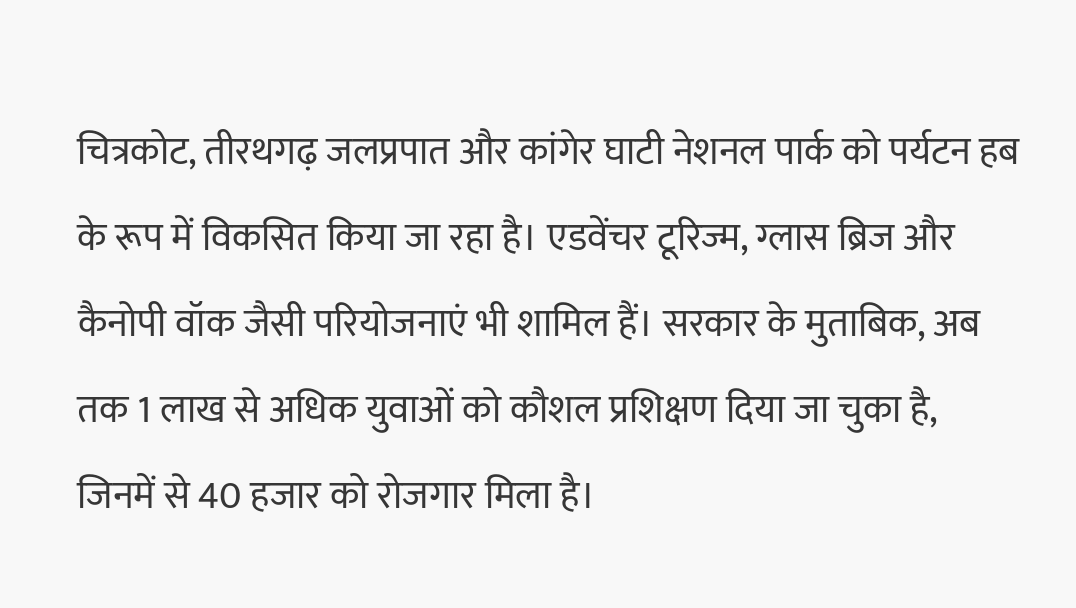चित्रकोट, तीरथगढ़ जलप्रपात और कांगेर घाटी नेशनल पार्क को पर्यटन हब के रूप में विकसित किया जा रहा है। एडवेंचर टूरिज्म, ग्लास ब्रिज और कैनोपी वॉक जैसी परियोजनाएं भी शामिल हैं। सरकार के मुताबिक, अब तक 1 लाख से अधिक युवाओं को कौशल प्रशिक्षण दिया जा चुका है, जिनमें से 40 हजार को रोजगार मिला है।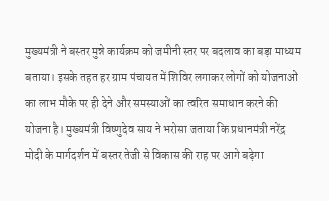मुख्यमंत्री ने बस्तर मुन्ने कार्यक्रम को जमीनी स्तर पर बदलाव का बड़ा माध्यम बताया। इसके तहत हर ग्राम पंचायत में शिविर लगाकर लोगों को योजनाओं का लाभ मौके पर ही देने और समस्याओं का त्वरित समाधान करने की योजना है। मुख्यमंत्री विष्णुदेव साय ने भरोसा जताया कि प्रधानमंत्री नरेंद्र मोदी के मार्गदर्शन में बस्तर तेजी से विकास की राह पर आगे बढ़ेगा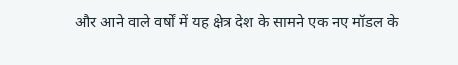और आने वाले वर्षों में यह क्षेत्र देश के सामने एक नए मॉडल के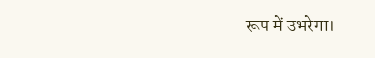रूप में उभरेगा।